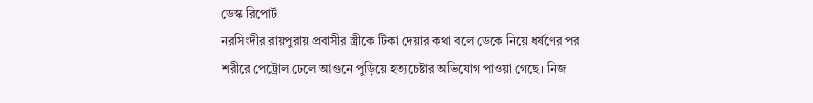ডেস্ক রিপোর্ট
নরসিংদীর রায়পুরায় প্রবাসীর স্ত্রীকে টিকা দেয়ার কথা বলে ডেকে নিয়ে ধর্ষণের পর শরীরে পেট্রোল ঢেলে আগুনে পুড়িয়ে হত্যচেষ্টার অভিযোগ পাওয়া গেছে। নিজ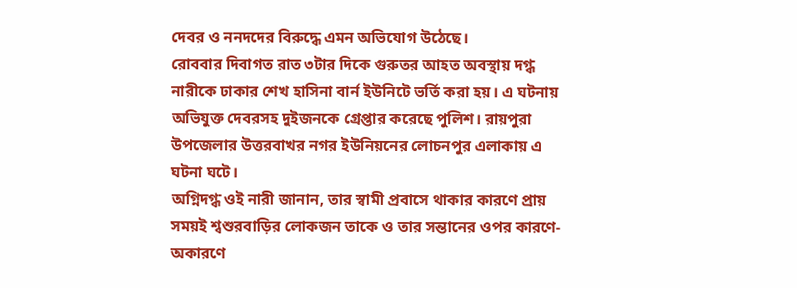দেবর ও ননদদের বিরুদ্ধে এমন অভিযোগ উঠেছে।
রোববার দিবাগত রাত ৩টার দিকে গুরুতর আহত অবস্থায় দগ্ধ নারীকে ঢাকার শেখ হাসিনা বার্ন ইউনিটে ভর্তি করা হয়। এ ঘটনায় অভিযুক্ত দেবরসহ দুইজনকে গ্রেপ্তার করেছে পুলিশ। রায়পুরা উপজেলার উত্তরবাখর নগর ইউনিয়নের লোচনপুর এলাকায় এ ঘটনা ঘটে।
অগ্নিদগ্ধ ওই নারী জানান, তার স্বামী প্রবাসে থাকার কারণে প্রায় সময়ই শ্বশুরবাড়ির লোকজন তাকে ও তার সন্তানের ওপর কারণে-অকারণে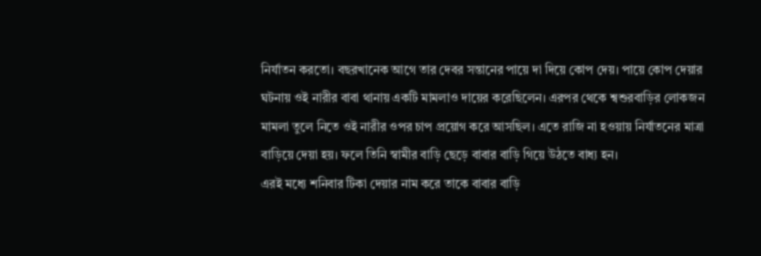নির্যাতন করতো। বছরখানেক আগে তার দেবর সন্তানের পায়ে দা দিয়ে কোপ দেয়। পায়ে কোপ দেয়ার ঘটনায় ওই নারীর বাবা থানায় একটি মামলাও দায়ের করেছিলেন। এরপর থেকে শ্বশুরবাড়ির লোকজন মামলা তুলে নিতে ওই নারীর ওপর চাপ প্রয়োগ করে আসছিল। এতে রাজি না হওয়ায় নির্যাতনের মাত্রা বাড়িয়ে দেয়া হয়। ফলে তিনি স্বামীর বাড়ি ছেড়ে বাবার বাড়ি গিয়ে উঠতে বাধ্য হন।
এরই মধ্যে শনিবার টিকা দেয়ার নাম করে তাকে বাবার বাড়ি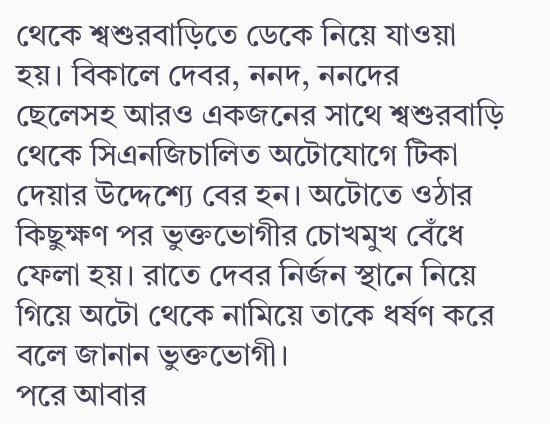থেকে শ্বশুরবাড়িতে ডেকে নিয়ে যাওয়া হয়। বিকালে দেবর, ননদ, ননদের ছেলেসহ আরও একজনের সাথে শ্বশুরবাড়ি থেকে সিএনজিচালিত অটোযোগে টিকা দেয়ার উদ্দেশ্যে বের হন। অটোতে ওঠার কিছুক্ষণ পর ভুক্তভোগীর চোখমুখ বেঁধে ফেলা হয়। রাতে দেবর নির্জন স্থানে নিয়ে গিয়ে অটো থেকে নামিয়ে তাকে ধর্ষণ করে বলে জানান ভুক্তভোগী।
পরে আবার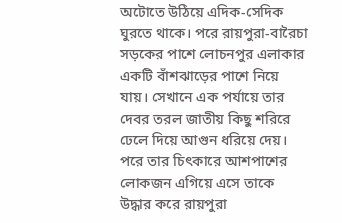অটোতে উঠিয়ে এদিক-সেদিক ঘুরতে থাকে। পরে রায়পুরা-বারৈচা সড়কের পাশে লোচনপুর এলাকার একটি বাঁশঝাড়ের পাশে নিয়ে যায়। সেখানে এক পর্যায়ে তার দেবর তরল জাতীয় কিছু শরিরে ঢেলে দিয়ে আগুন ধরিয়ে দেয়। পরে তার চিৎকারে আশপাশের লোকজন এগিয়ে এসে তাকে উদ্ধার করে রায়পুরা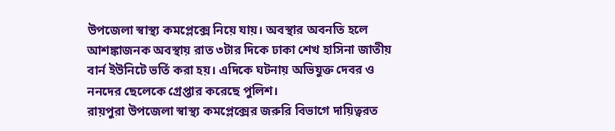উপজেলা স্বাস্থ্য কমপ্লেক্সে নিয়ে যায়। অবস্থার অবনতি হলে আশঙ্কাজনক অবস্থায় রাত ৩টার দিকে ঢাকা শেখ হাসিনা জাতীয় বার্ন ইউনিটে ভর্তি করা হয়। এদিকে ঘটনায় অভিযুক্ত দেবর ও ননদের ছেলেকে গ্রেপ্তার করেছে পুলিশ।
রায়পুরা উপজেলা স্বাস্থ্য কমপ্লেক্সের জরুরি বিভাগে দায়িত্বরত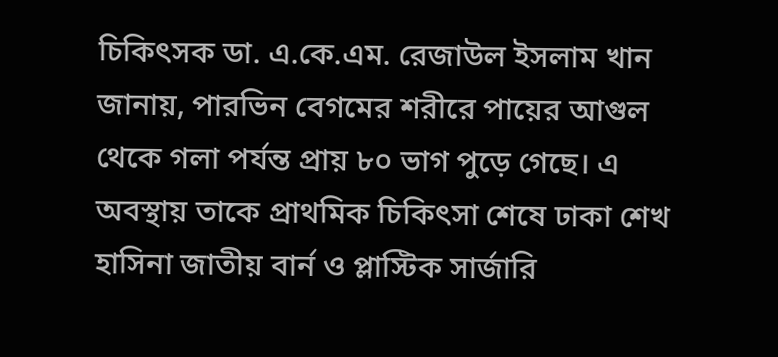চিকিৎসক ডা. এ.কে.এম. রেজাউল ইসলাম খান জানায়, পারভিন বেগমের শরীরে পায়ের আগুল থেকে গলা পর্যন্ত প্রায় ৮০ ভাগ পুড়ে গেছে। এ অবস্থায় তাকে প্রাথমিক চিকিৎসা শেষে ঢাকা শেখ হাসিনা জাতীয় বার্ন ও প্লাস্টিক সার্জারি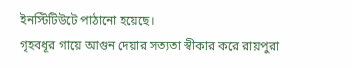ইনস্টিটিউটে পাঠানো হয়েছে।
গৃহবধূর গায়ে আগুন দেয়ার সত্যতা স্বীকার করে রায়পুরা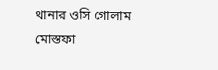থানার ওসি গোলাম মোস্তফা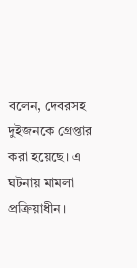বলেন, দেবরসহ দুইজনকে গ্রেপ্তার করা হয়েছে। এ ঘটনায় মামলা প্রক্রিয়াধীন।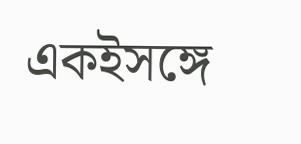একইসঙ্গে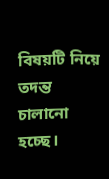বিষয়টি নিয়ে তদন্ত চালানো হচ্ছে।